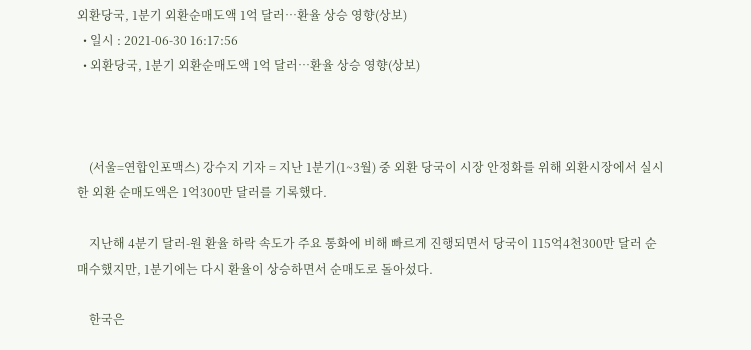외환당국, 1분기 외환순매도액 1억 달러…환율 상승 영향(상보)
  • 일시 : 2021-06-30 16:17:56
  • 외환당국, 1분기 외환순매도액 1억 달러…환율 상승 영향(상보)



    (서울=연합인포맥스) 강수지 기자 = 지난 1분기(1~3월) 중 외환 당국이 시장 안정화를 위해 외환시장에서 실시한 외환 순매도액은 1억300만 달러를 기록했다.

    지난해 4분기 달러-원 환율 하락 속도가 주요 통화에 비해 빠르게 진행되면서 당국이 115억4천300만 달러 순매수했지만, 1분기에는 다시 환율이 상승하면서 순매도로 돌아섰다.

    한국은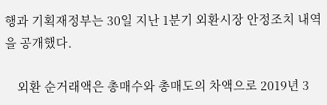행과 기획재정부는 30일 지난 1분기 외환시장 안정조치 내역을 공개했다.

    외환 순거래액은 총매수와 총매도의 차액으로 2019년 3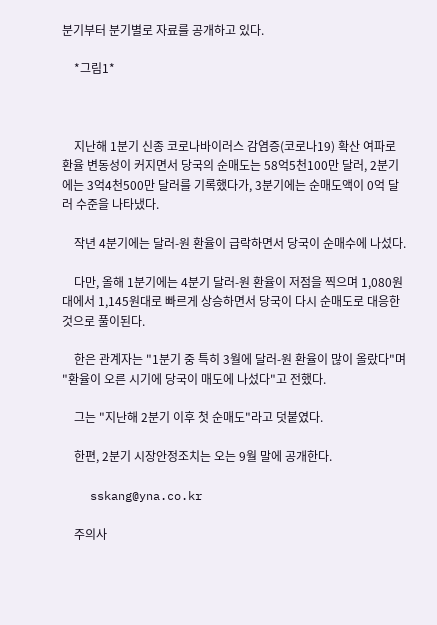분기부터 분기별로 자료를 공개하고 있다.

    *그림1*



    지난해 1분기 신종 코로나바이러스 감염증(코로나19) 확산 여파로 환율 변동성이 커지면서 당국의 순매도는 58억5천100만 달러, 2분기에는 3억4천500만 달러를 기록했다가, 3분기에는 순매도액이 0억 달러 수준을 나타냈다.

    작년 4분기에는 달러-원 환율이 급락하면서 당국이 순매수에 나섰다.

    다만, 올해 1분기에는 4분기 달러-원 환율이 저점을 찍으며 1,080원대에서 1,145원대로 빠르게 상승하면서 당국이 다시 순매도로 대응한 것으로 풀이된다.

    한은 관계자는 "1분기 중 특히 3월에 달러-원 환율이 많이 올랐다"며 "환율이 오른 시기에 당국이 매도에 나섰다"고 전했다.

    그는 "지난해 2분기 이후 첫 순매도"라고 덧붙였다.

    한편, 2분기 시장안정조치는 오는 9월 말에 공개한다.

    sskang@yna.co.kr

    주의사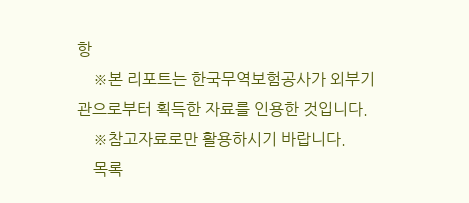항
    ※본 리포트는 한국무역보험공사가 외부기관으로부터 획득한 자료를 인용한 것입니다.
    ※참고자료로만 활용하시기 바랍니다.
    목록